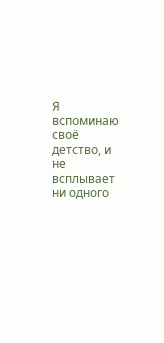Я вспоминаю своё детство, и не всплывает ни одного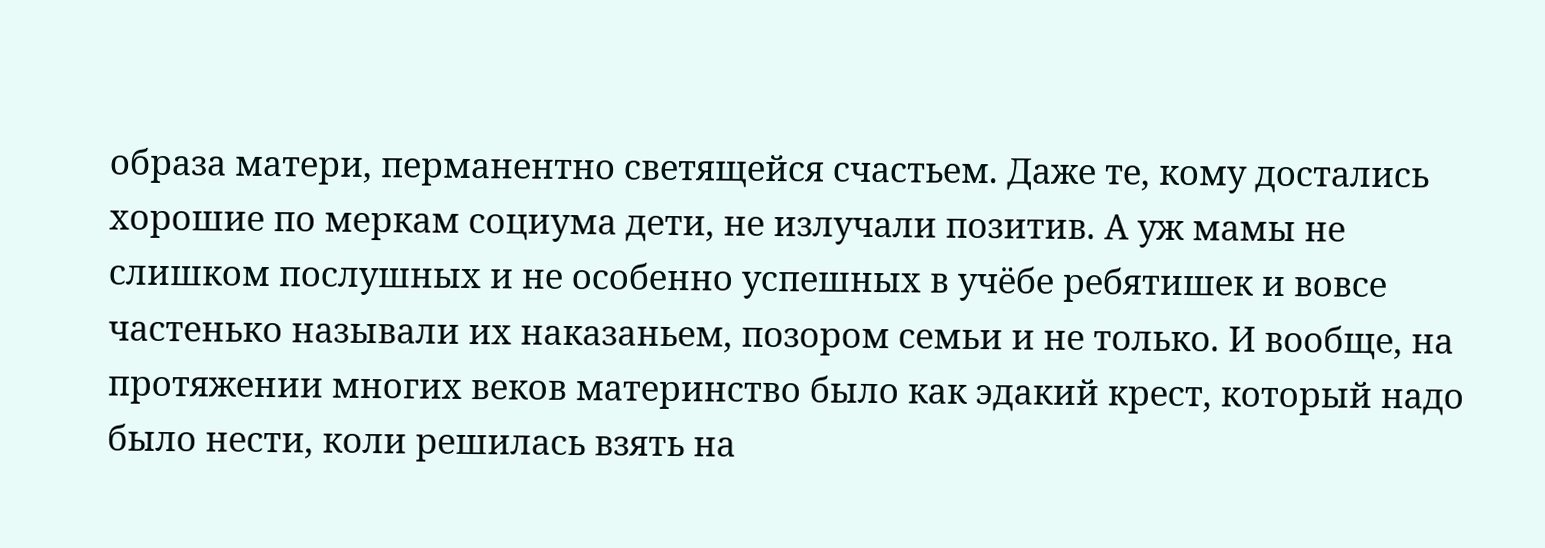образа матери, перманентно светящейся счастьем. Даже те, кому достались хорошие по меркам социума дети, не излучали позитив. А уж мамы не слишком послушных и не особенно успешных в учёбе ребятишек и вовсе частенько называли их наказаньем, позором семьи и не только. И вообще, на протяжении многих веков материнство было как эдакий крест, который надо было нести, коли решилась взять на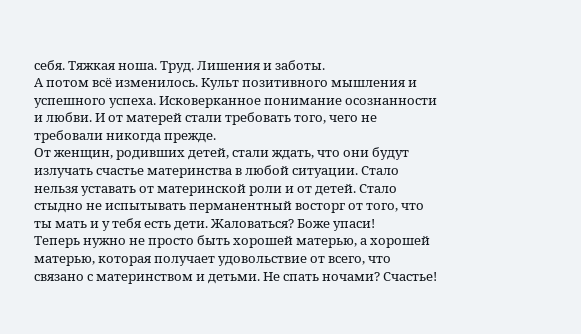себя. Тяжкая ноша. Труд. Лишения и заботы.
А потом всё изменилось. Культ позитивного мышления и успешного успеха. Исковерканное понимание осознанности и любви. И от матерей стали требовать того, чего не требовали никогда прежде.
От женщин, родивших детей, стали ждать, что они будут излучать счастье материнства в любой ситуации. Стало нельзя уставать от материнской роли и от детей. Стало стыдно не испытывать перманентный восторг от того, что ты мать и у тебя есть дети. Жаловаться? Боже упаси!
Теперь нужно не просто быть хорошей матерью, а хорошей матерью, которая получает удовольствие от всего, что связано с материнством и детьми. Не спать ночами? Счастье!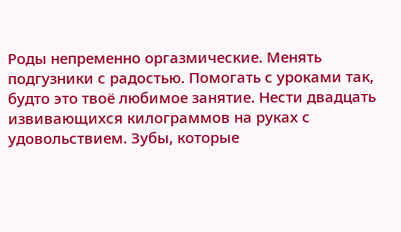Роды непременно oргaзмические. Менять подгузники с радостью. Помогать с уроками так, будто это твоё любимое занятие. Нести двадцать извивающихся килограммов на руках с удовольствием. Зубы, которые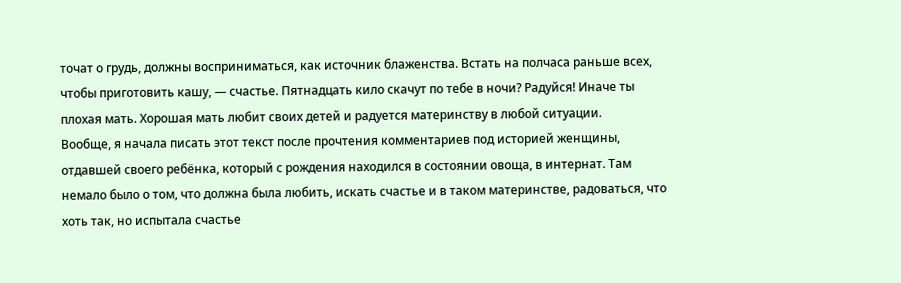точат о грудь, должны восприниматься, как источник блаженства. Встать на полчаса раньше всех, чтобы приготовить кашу, — счастье. Пятнадцать кило скачут по тебе в ночи? Радуйся! Иначе ты плохая мать. Хорошая мать любит своих детей и радуется материнству в любой ситуации.
Вообще, я начала писать этот текст после прочтения комментариев под историей женщины, отдавшей своего ребёнка, который с рождения находился в состоянии овоща, в интернат. Там немало было о том, что должна была любить, искать счастье и в таком материнстве, радоваться, что хоть так, но испытала счастье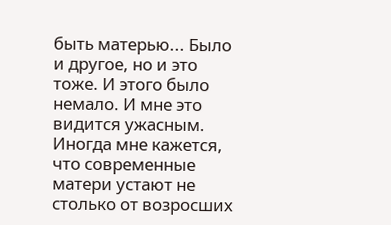быть матерью... Было и другое, но и это тоже. И этого было немало. И мне это видится ужасным.
Иногда мне кажется, что современные матери устают не столько от возросших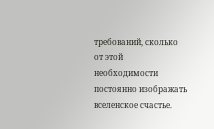требований, сколько от этой необходимости постоянно изображать вселенское счастье.